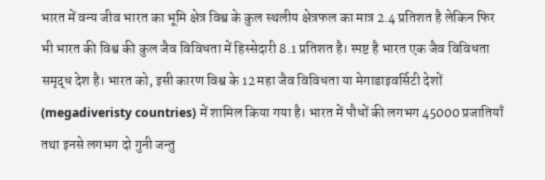भारत में वन्य जीव भारत का भूमि क्षेत्र विश्व के कुल स्थलीय क्षेत्रफल का मात्र 2.4 प्रतिशत है लेकिन फिर भी भारत की विश्व की कुल जैव विविधता में हिस्सेदारी 8.1 प्रतिशत है। स्पष्ट है भारत एक जैव विविधता समृद्ध देश है। भारत को, इसी कारण विश्व के 12 महा जैव विविधता या मेगाडाइवर्सिटी देशों (megadiveristy countries) में शामिल किया गया है। भारत में पौधों की लगभग 45000 प्रजातियाँ तथा इनसे लगभग दो गुनी जन्तु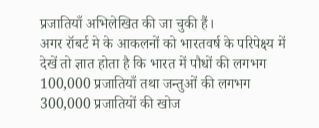प्रजातियाँ अभिलेखित की जा चुकी हैं।
अगर रॉबर्ट मे के आकलनों को भारतवर्ष के परिपेक्ष्य में देखें तो ज्ञात होता है कि भारत में पौधों की लगभग 100,000 प्रजातियाँ तथा जन्तुओं की लगभग 300,000 प्रजातियों की खोज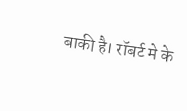बाकी है। रॉबर्ट मे के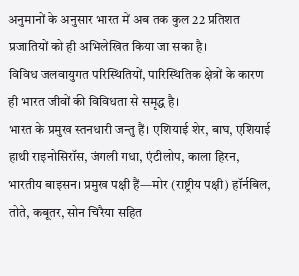अनुमानों के अनुसार भारत में अब तक कुल 22 प्रतिशत प्रजातियों को ही अभिलेखित किया जा सका है।
विविध जलवायुगत परिस्थितियों, पारिस्थितिक क्षेत्रों के कारण ही भारत जीवों की विविधता से समृद्ध है।
भारत के प्रमुख स्तनधारी जन्तु हैं। एशियाई शेर, बाघ, एशियाई हाथी राइनोसिरॉस, जंगली गधा, एंटीलोप, काला हिरन, भारतीय बाइसन। प्रमुख पक्षी हैं—मोर (राष्ट्रीय पक्षी) हॉर्नबिल, तोते, कबूतर, सोन चिरैया सहित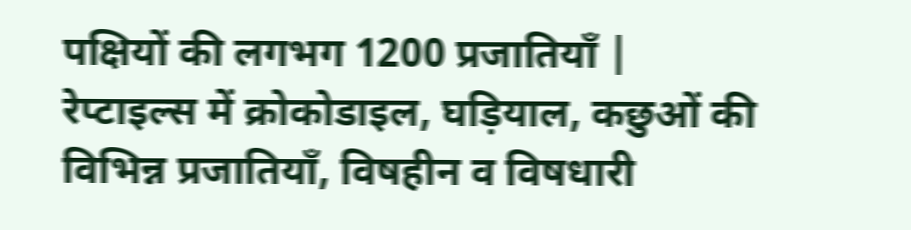पक्षियों की लगभग 1200 प्रजातियाँ |
रेप्टाइल्स में क्रोकोडाइल, घड़ियाल, कछुओं की विभिन्न प्रजातियाँ, विषहीन व विषधारी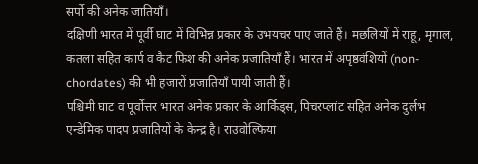सर्पो की अनेक जातियाँ।
दक्षिणी भारत में पूर्वी घाट में विभिन्न प्रकार के उभयचर पाए जाते हैं। मछलियों में राहू, मृगाल, कतला सहित कार्प व कैट फिश की अनेक प्रजातियाँ हैं। भारत में अपृष्ठवंशियों (non-chordates) की भी हजारों प्रजातियाँ पायी जाती हैं।
पश्चिमी घाट व पूर्वोत्तर भारत अनेक प्रकार के आर्किड्स, पिचरप्लांट सहित अनेक दुर्लभ एन्डेमिक पादप प्रजातियों के केन्द्र है। राउवोल्फिया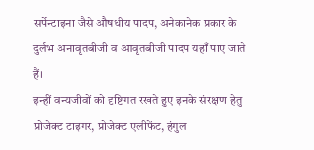सर्पेन्टाइना जैसे औषधीय पादप, अनेकानेक प्रकार के दुर्लभ अनावृतबीजी व आवृतबीजी पादप यहाँ पाए जाते हैं।
इन्हीं वन्यजीवों को दृष्टिगत रखते हुए इनके संरक्षण हेतु प्रोजेक्ट टाइगर, प्रोजेक्ट एलीफेंट, हंगुल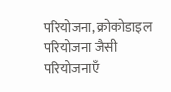परियोजना, क्रोकोडाइल परियोजना जैसी परियोजनाएँ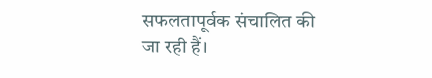सफलतापूर्वक संचालित की जा रही हैं।